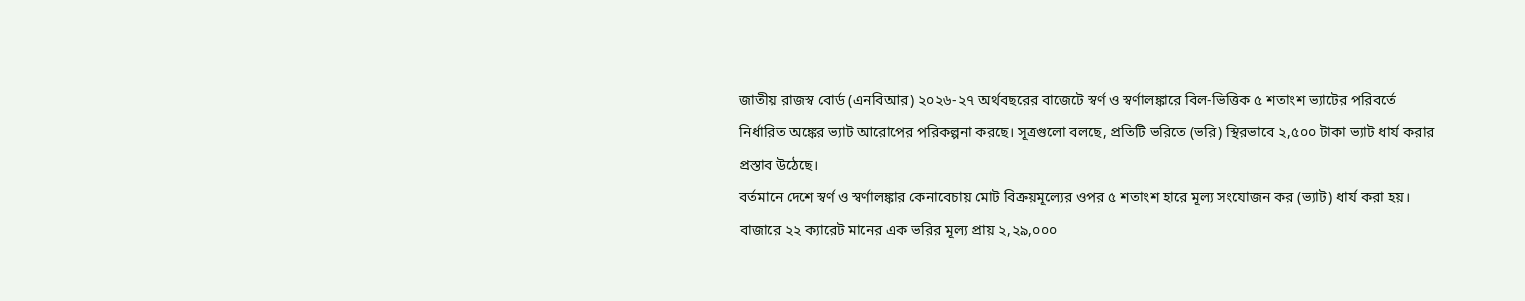জাতীয় রাজস্ব বোর্ড (এনবিআর) ২০২৬-২৭ অর্থবছরের বাজেটে স্বর্ণ ও স্বর্ণালঙ্কারে বিল-ভিত্তিক ৫ শতাংশ ভ্যাটের পরিবর্তে নির্ধারিত অঙ্কের ভ্যাট আরোপের পরিকল্পনা করছে। সূত্রগুলো বলছে, প্রতিটি ভরিতে (ভরি) স্থিরভাবে ২,৫০০ টাকা ভ্যাট ধার্য করার প্রস্তাব উঠেছে।
বর্তমানে দেশে স্বর্ণ ও স্বর্ণালঙ্কার কেনাবেচায় মোট বিক্রয়মূল্যের ওপর ৫ শতাংশ হারে মূল্য সংযোজন কর (ভ্যাট) ধার্য করা হয়। বাজারে ২২ ক্যারেট মানের এক ভরির মূল্য প্রায় ২,২৯,০০০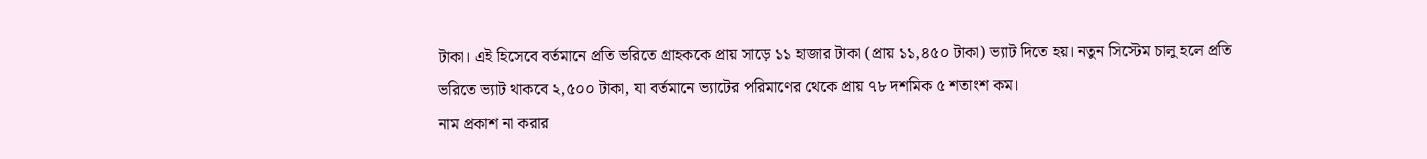টাকা। এই হিসেবে বর্তমানে প্রতি ভরিতে গ্রাহককে প্রায় সাড়ে ১১ হাজার টাকা (প্রায় ১১,৪৫০ টাকা) ভ্যাট দিতে হয়। নতুন সিস্টেম চালু হলে প্রতি ভরিতে ভ্যাট থাকবে ২,৫০০ টাকা, যা বর্তমানে ভ্যাটের পরিমাণের থেকে প্রায় ৭৮ দশমিক ৫ শতাংশ কম।
নাম প্রকাশ না করার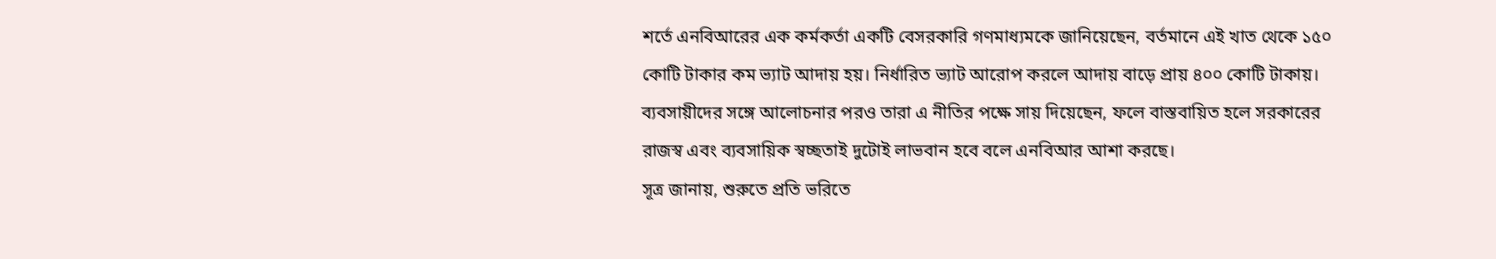শর্তে এনবিআরের এক কর্মকর্তা একটি বেসরকারি গণমাধ্যমকে জানিয়েছেন, বর্তমানে এই খাত থেকে ১৫০ কোটি টাকার কম ভ্যাট আদায় হয়। নির্ধারিত ভ্যাট আরোপ করলে আদায় বাড়ে প্রায় ৪০০ কোটি টাকায়। ব্যবসায়ীদের সঙ্গে আলোচনার পরও তারা এ নীতির পক্ষে সায় দিয়েছেন, ফলে বাস্তবায়িত হলে সরকারের রাজস্ব এবং ব্যবসায়িক স্বচ্ছতাই দুটোই লাভবান হবে বলে এনবিআর আশা করছে।
সূত্র জানায়, শুরুতে প্রতি ভরিতে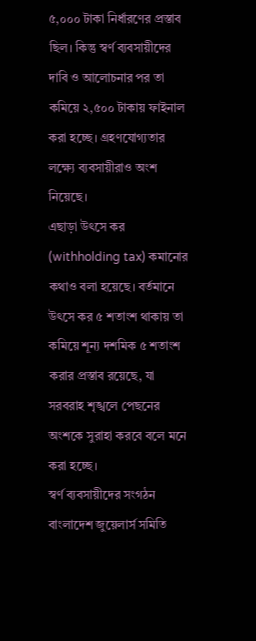৫,০০০ টাকা নির্ধারণের প্রস্তাব ছিল। কিন্তু স্বর্ণ ব্যবসায়ীদের দাবি ও আলোচনার পর তা কমিয়ে ২,৫০০ টাকায় ফাইনাল করা হচ্ছে। গ্রহণযোগ্যতার লক্ষ্যে ব্যবসায়ীরাও অংশ নিয়েছে।
এছাড়া উৎসে কর (withholding tax) কমানোর কথাও বলা হয়েছে। বর্তমানে উৎসে কর ৫ শতাংশ থাকায় তা কমিয়ে শূন্য দশমিক ৫ শতাংশ করার প্রস্তাব রয়েছে, যা সরবরাহ শৃঙ্খলে পেছনের অংশকে সুরাহা করবে বলে মনে করা হচ্ছে।
স্বর্ণ ব্যবসায়ীদের সংগঠন বাংলাদেশ জুয়েলার্স সমিতি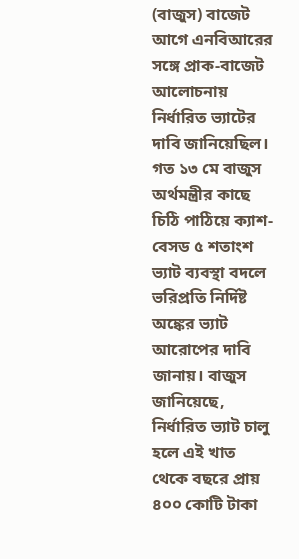(বাজুস) বাজেট আগে এনবিআরের সঙ্গে প্রাক-বাজেট আলোচনায় নির্ধারিত ভ্যাটের দাবি জানিয়েছিল। গত ১৩ মে বাজুস অর্থমন্ত্রীর কাছে চিঠি পাঠিয়ে ক্যাশ-বেসড ৫ শতাংশ ভ্যাট ব্যবস্থা বদলে ভরিপ্রতি নির্দিষ্ট অঙ্কের ভ্যাট আরোপের দাবি জানায়। বাজুস জানিয়েছে, নির্ধারিত ভ্যাট চালু হলে এই খাত থেকে বছরে প্রায় ৪০০ কোটি টাকা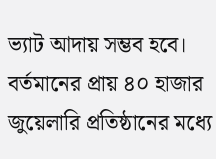ভ্যাট আদায় সম্ভব হবে। বর্তমানের প্রায় ৪০ হাজার জুয়েলারি প্রতিষ্ঠানের মধ্যে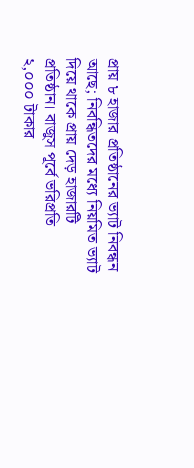প্রায় ৮ হাজার প্রতিষ্ঠানের ভ্যাট নিবন্ধন আছে; নিবন্ধিতদের মধ্যে নিয়মিত ভ্যাট দিয়ে থাকে প্রায় দেড় হাজারটি প্রতিষ্ঠান। বাজুস পূর্বে ভরিপ্রতি ২,০০০ টাকার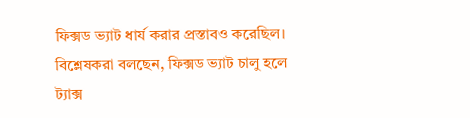ফিক্সড ভ্যাট ধার্য করার প্রস্তাবও করেছিল।
বিশ্লেষকরা বলছেন, ফিক্সড ভ্যাট চালু হলে ট্যাক্স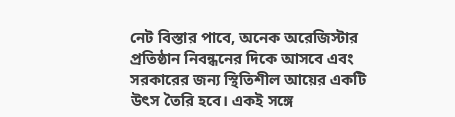নেট বিস্তার পাবে, অনেক অরেজিস্টার প্রতিষ্ঠান নিবন্ধনের দিকে আসবে এবং সরকারের জন্য স্থিতিশীল আয়ের একটি উৎস তৈরি হবে। একই সঙ্গে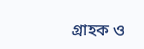গ্রাহক ও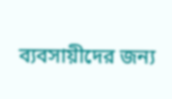ব্যবসায়ীদের জন্য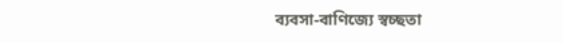ব্যবসা-বাণিজ্যে স্বচ্ছতা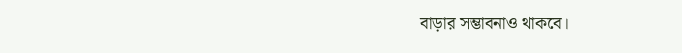বাড়ার সম্ভাবনাও থাকবে।